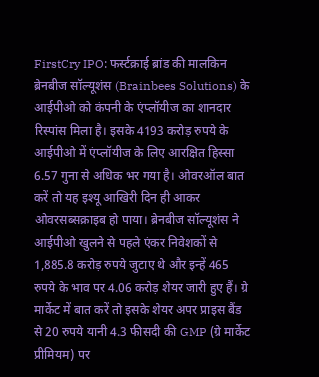FirstCry IPO: फर्स्टक्राई ब्रांड की मालकिन ब्रेनबीज सॉल्यूशंस (Brainbees Solutions) के आईपीओ को कंपनी के एंप्लॉयीज का शानदार रिस्पांस मिला है। इसके 4193 करोड़ रुपये के आईपीओ में एंप्लॉयीज के लिए आरक्षित हिस्सा 6.57 गुना से अधिक भर गया है। ओवरऑल बात करें तो यह इश्यू आखिरी दिन ही आकर ओवरसब्सक्राइब हो पाया। ब्रेनबीज सॉल्यूशंस ने आईपीओ खुलने से पहले एंकर निवेशकों से 1,885.8 करोड़ रुपये जुटाए थे और इन्हें 465 रुपये के भाव पर 4.06 करोड़ शेयर जारी हुए हैं। ग्रे मार्केट में बात करें तो इसके शेयर अपर प्राइस बैंड से 20 रुपये यानी 4.3 फीसदी की GMP (ग्रे मार्केट प्रीमियम) पर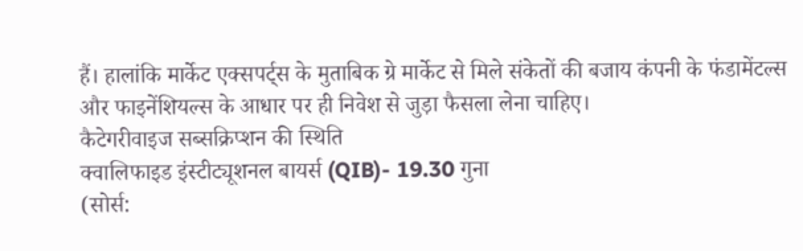हैं। हालांकि मार्केट एक्सपर्ट्स के मुताबिक ग्रे मार्केट से मिले संकेतों की बजाय कंपनी के फंडामेंटल्स और फाइनेंशियल्स के आधार पर ही निवेश से जुड़ा फैसला लेना चाहिए।
कैटेगरीवाइज सब्सक्रिप्शन की स्थिति
क्वालिफाइड इंस्टीट्यूशनल बायर्स (QIB)- 19.30 गुना
(सोर्स: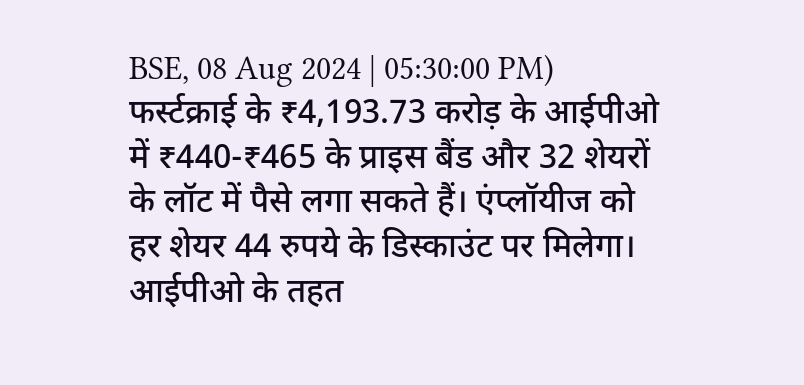BSE, 08 Aug 2024 | 05:30:00 PM)
फर्स्टक्राई के ₹4,193.73 करोड़ के आईपीओ में ₹440-₹465 के प्राइस बैंड और 32 शेयरों के लॉट में पैसे लगा सकते हैं। एंप्लॉयीज को हर शेयर 44 रुपये के डिस्काउंट पर मिलेगा। आईपीओ के तहत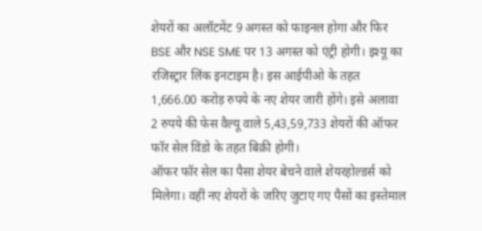शेयरों का अलॉटमेंट 9 अगस्त को फाइनल होगा और फिर BSE और NSE SME पर 13 अगस्त को एंट्री होगी। इश्यू का रजिस्ट्रार लिंक इनटाइम है। इस आईपीओ के तहत 1,666.00 करोड़ रुपये के नए शेयर जारी होंगे। इसे अलावा 2 रुपये की फेस वैल्यू वाले 5,43,59,733 शेयरों की ऑफर फॉर सेल विंडो के तहत बिक्री होगी।
ऑफर फॉर सेल का पैसा शेयर बेचने वाले शेयरहोल्डर्स को मिलेगा। वहीं नए शेयरों के जरिए जुटाए गए पैसों का इस्तेमाल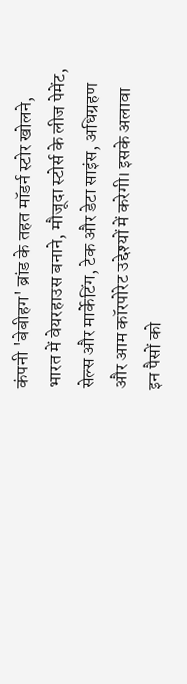कंपनी 'बेबीहग' ब्रांड के तहत मॉडर्न स्टोर खोलने, भारत में वेयरहाउस बनाने, मौजूदा स्टोर्स के लीज पेमेंट, सेल्स और मार्केटिंग, टेक और डेटा साइंस, अधिग्रहण और आम कॉरपोरेट उद्देश्यों में करेगी। इसके अलावा इन पैसों को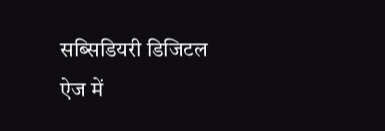सब्सिडियरी डिजिटल ऐज में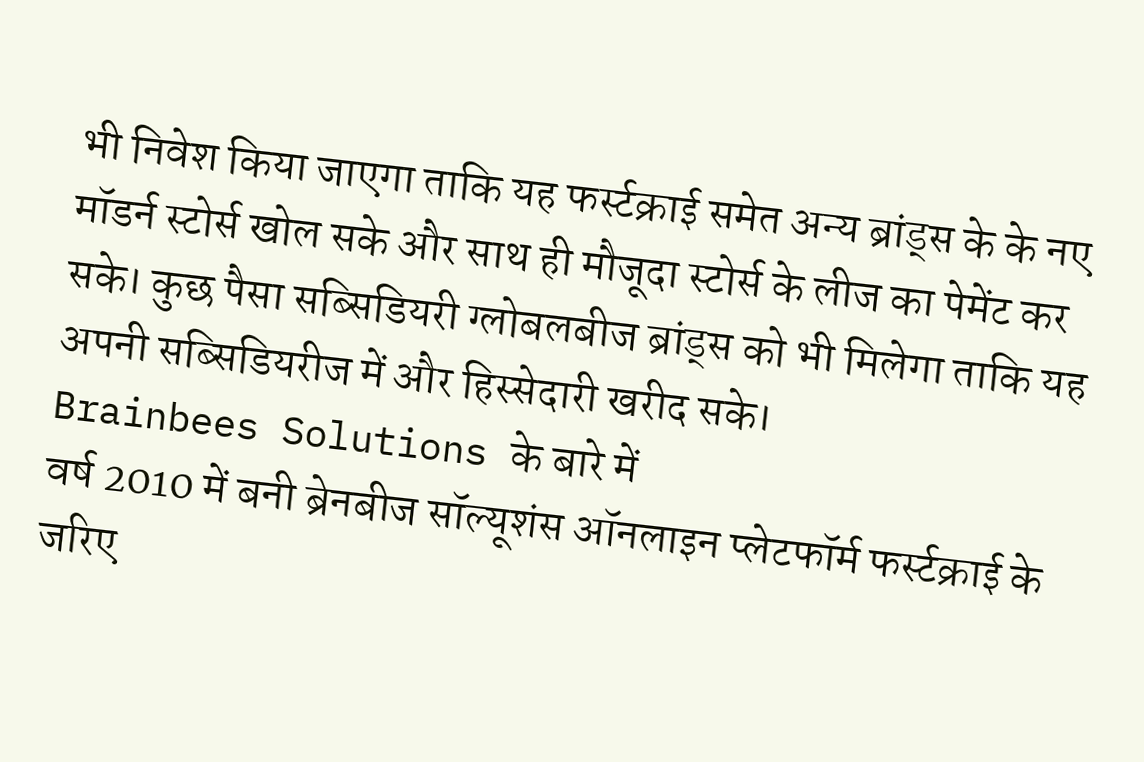भी निवेश किया जाएगा ताकि यह फर्स्टक्राई समेत अन्य ब्रांड्स के के नए मॉडर्न स्टोर्स खोल सके और साथ ही मौजूदा स्टोर्स के लीज का पेमेंट कर सके। कुछ पैसा सब्सिडियरी ग्लोबलबीज ब्रांड्स को भी मिलेगा ताकि यह अपनी सब्सिडियरीज में और हिस्सेदारी खरीद सके।
Brainbees Solutions के बारे में
वर्ष 2010 में बनी ब्रेनबीज सॉल्यूशंस ऑनलाइन प्लेटफॉर्म फर्स्टक्राई के जरिए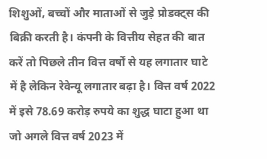शिशुओं, बच्चों और माताओं से जुड़े प्रोडक्ट्स की बिक्री करती है। कंपनी के वित्तीय सेहत की बात करें तो पिछले तीन वित्त वर्षों से यह लगातार घाटे में है लेकिन रेवेन्यू लगातार बढ़ा है। वित्त वर्ष 2022 में इसे 78.69 करोड़ रुपये का शुद्ध घाटा हुआ था जो अगले वित्त वर्ष 2023 में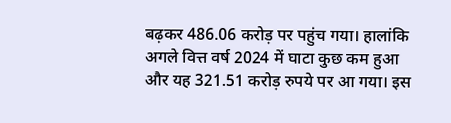बढ़कर 486.06 करोड़ पर पहुंच गया। हालांकि अगले वित्त वर्ष 2024 में घाटा कुछ कम हुआ और यह 321.51 करोड़ रुपये पर आ गया। इस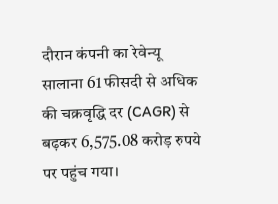दौरान कंपनी का रेवेन्यू सालाना 61 फीसदी से अधिक की चक्रवृद्धि दर (CAGR) से बढ़कर 6,575.08 करोड़ रुपये पर पहुंच गया।